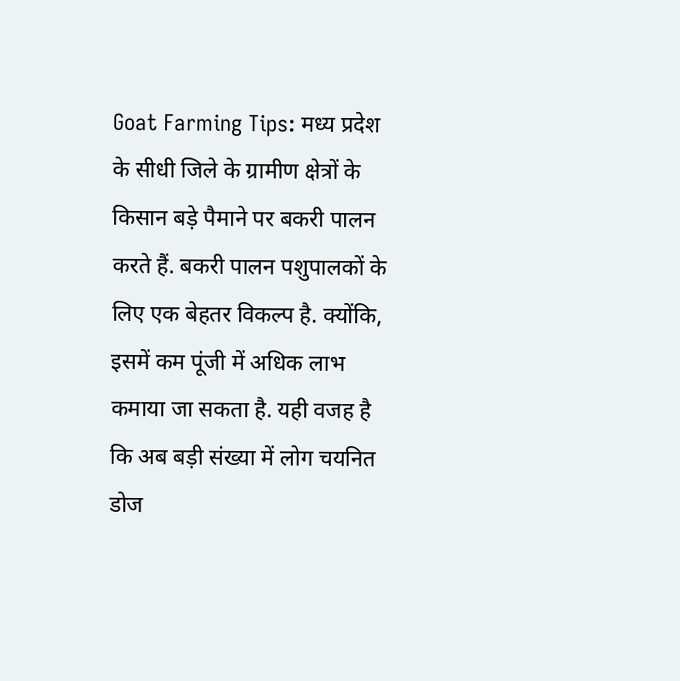Goat Farming Tips: मध्य प्रदेश के सीधी जिले के ग्रामीण क्षेत्रों के किसान बड़े पैमाने पर बकरी पालन करते हैं. बकरी पालन पशुपालकों के लिए एक बेहतर विकल्प है. क्योंकि, इसमें कम पूंजी में अधिक लाभ कमाया जा सकता है. यही वजह है कि अब बड़ी संख्या में लोग चयनित डोज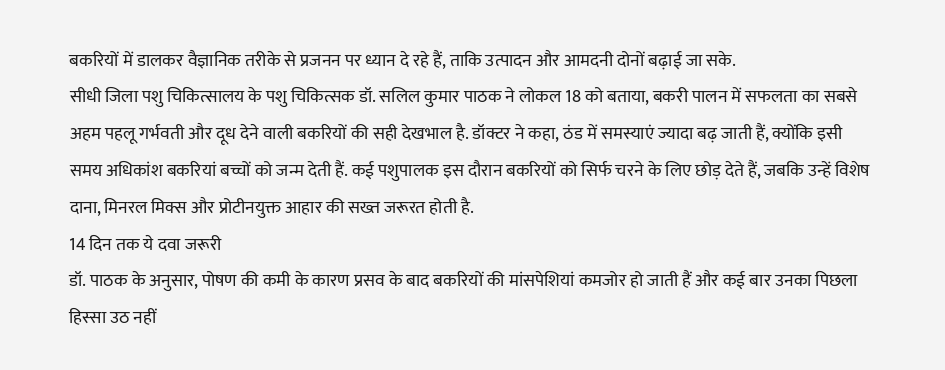बकरियों में डालकर वैज्ञानिक तरीके से प्रजनन पर ध्यान दे रहे हैं, ताकि उत्पादन और आमदनी दोनों बढ़ाई जा सके.
सीधी जिला पशु चिकित्सालय के पशु चिकित्सक डॉ. सलिल कुमार पाठक ने लोकल 18 को बताया, बकरी पालन में सफलता का सबसे अहम पहलू गर्भवती और दूध देने वाली बकरियों की सही देखभाल है. डॉक्टर ने कहा, ठंड में समस्याएं ज्यादा बढ़ जाती हैं, क्योंकि इसी समय अधिकांश बकरियां बच्चों को जन्म देती हैं. कई पशुपालक इस दौरान बकरियों को सिर्फ चरने के लिए छोड़ देते हैं, जबकि उन्हें विशेष दाना, मिनरल मिक्स और प्रोटीनयुक्त आहार की सख्त जरूरत होती है.
14 दिन तक ये दवा जरूरी
डॉ. पाठक के अनुसार, पोषण की कमी के कारण प्रसव के बाद बकरियों की मांसपेशियां कमजोर हो जाती हैं और कई बार उनका पिछला हिस्सा उठ नहीं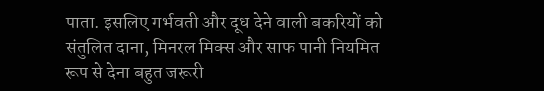पाता. इसलिए गर्भवती और दूध देने वाली बकरियों को संतुलित दाना, मिनरल मिक्स और साफ पानी नियमित रूप से देना बहुत जरूरी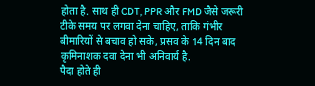होता है. साथ ही CDT, PPR और FMD जैसे जरूरी टीके समय पर लगवा देना चाहिए, ताकि गंभीर बीमारियों से बचाव हो सके, प्रसव के 14 दिन बाद कृमिनाशक दवा देना भी अनिवार्य है.
पैदा होते ही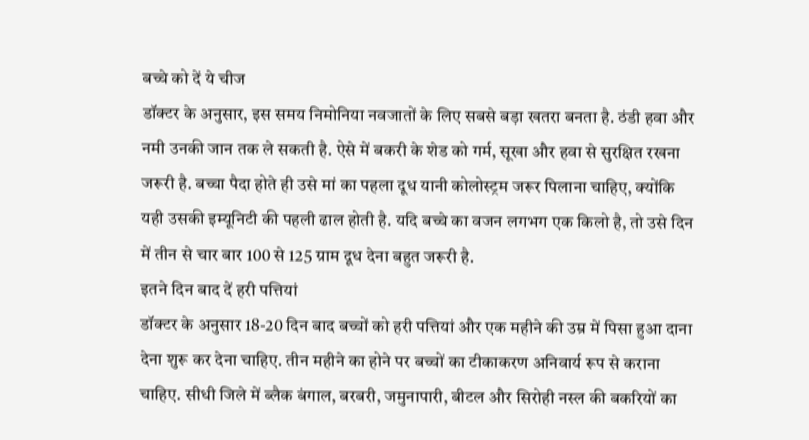बच्चे को दें ये चीज
डॉक्टर के अनुसार, इस समय निमोनिया नवजातों के लिए सबसे बड़ा खतरा बनता है. ठंडी हवा और नमी उनकी जान तक ले सकती है. ऐसे में बकरी के शेड को गर्म, सूखा और हवा से सुरक्षित रखना जरूरी है. बच्चा पैदा होते ही उसे मां का पहला दूध यानी कोलोस्ट्रम जरूर पिलाना चाहिए, क्योंकि यही उसकी इम्यूनिटी की पहली ढाल होती है. यदि बच्चे का वजन लगभग एक किलो है, तो उसे दिन में तीन से चार बार 100 से 125 ग्राम दूध देना बहुत जरूरी है.
इतने दिन बाद दें हरी पत्तियां
डॉक्टर के अनुसार 18-20 दिन बाद बच्चों को हरी पत्तियां और एक महीने की उम्र में पिसा हुआ दाना देना शुरू कर देना चाहिए. तीन महीने का होने पर बच्चों का टीकाकरण अनिवार्य रूप से कराना चाहिए. सीधी जिले में ब्लैक बंगाल, बरबरी, जमुनापारी, बीटल और सिरोही नस्ल की बकरियों का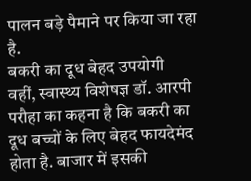पालन बड़े पैमाने पर किया जा रहा है.
बकरी का दूध बेहद उपयोगी
वहीं, स्वास्थ्य विशेषज्ञ डॉ. आरपी परौहा का कहना है कि बकरी का दूध बच्चों के लिए बेहद फायदेमंद होता है. बाजार में इसकी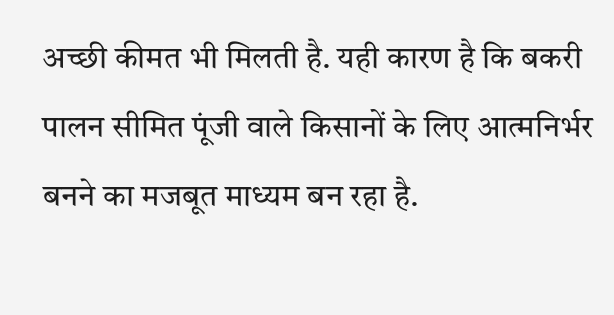अच्छी कीमत भी मिलती है. यही कारण है कि बकरी पालन सीमित पूंजी वाले किसानों के लिए आत्मनिर्भर बनने का मजबूत माध्यम बन रहा है.